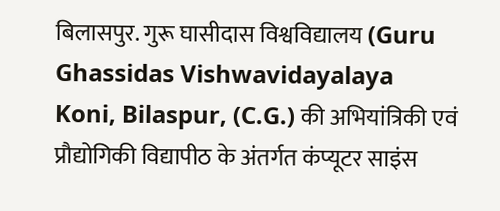बिलासपुर. गुरू घासीदास विश्वविद्यालय (Guru Ghassidas Vishwavidayalaya
Koni, Bilaspur, (C.G.) की अभियांत्रिकी एवं प्रौद्योगिकी विद्यापीठ के अंतर्गत कंप्यूटर साइंस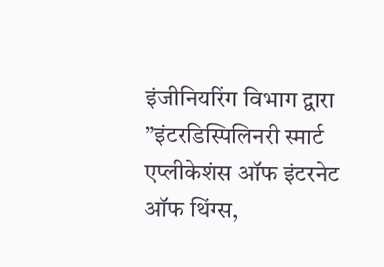इंजीनियरिंग विभाग द्वारा ”इंटरडिस्पिलिनरी स्मार्ट एप्लीकेशंस ऑफ इंटरनेट ऑफ थिंग्स,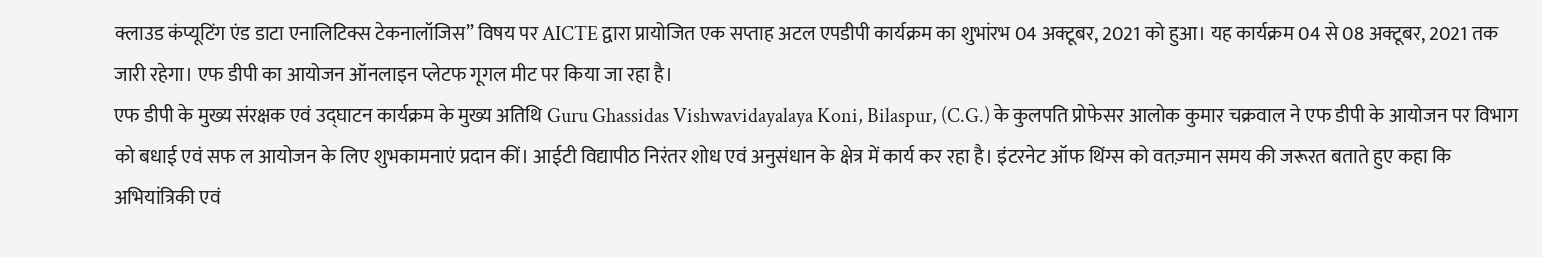क्लाउड कंप्यूटिंग एंड डाटा एनालिटिक्स टेकनालॉजिस” विषय पर AICTE द्वारा प्रायोजित एक सप्ताह अटल एपडीपी कार्यक्रम का शुभांरभ 04 अक्टूबर, 2021 को हुआ। यह कार्यक्रम 04 से 08 अक्टूबर, 2021 तक जारी रहेगा। एफ डीपी का आयोजन ऑनलाइन प्लेटफ गूगल मीट पर किया जा रहा है।
एफ डीपी के मुख्य संरक्षक एवं उद्घाटन कार्यक्रम के मुख्य अतिथि Guru Ghassidas Vishwavidayalaya Koni, Bilaspur, (C.G.) के कुलपति प्रोफेसर आलोक कुमार चक्रवाल ने एफ डीपी के आयोजन पर विभाग को बधाई एवं सफ ल आयोजन के लिए शुभकामनाएं प्रदान कीं। आईटी विद्यापीठ निरंतर शोध एवं अनुसंधान के क्षेत्र में कार्य कर रहा है। इंटरनेट ऑफ थिंग्स को वतज़्मान समय की जरूरत बताते हुए कहा कि अभियांत्रिकी एवं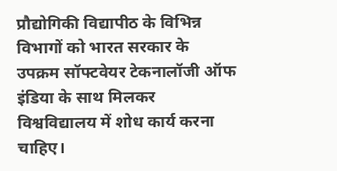प्रौद्योगिकी विद्यापीठ के विभिन्न विभागों को भारत सरकार के उपक्रम सॉफ्टवेयर टेकनालॉजी ऑफ इंडिया के साथ मिलकर विश्वविद्यालय में शोध कार्य करना चाहिए।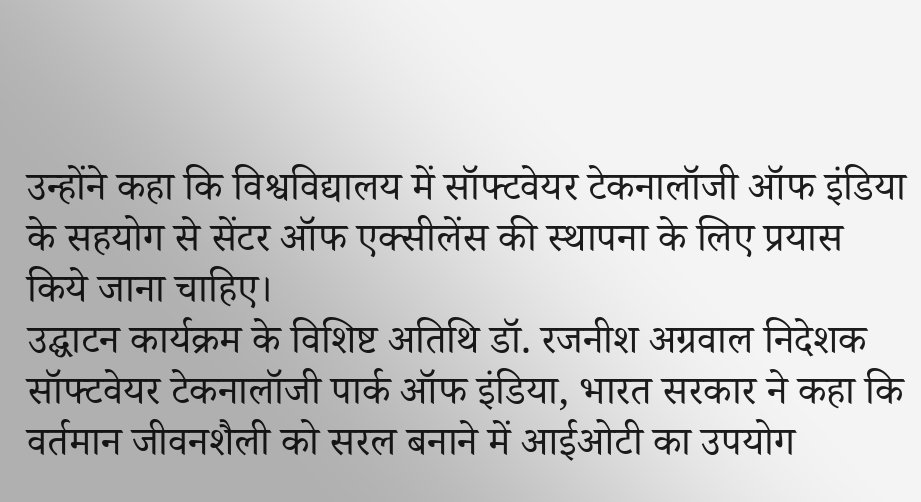उन्होंने कहा कि विश्वविद्यालय में सॉफ्टवेयर टेकनालॉजी ऑफ इंडिया के सहयोग से सेंटर ऑफ एक्सीलेंस की स्थापना के लिए प्रयास किये जाना चाहिए।
उद्घाटन कार्यक्रम के विशिष्ट अतिथि डॉ. रजनीश अग्रवाल निदेशक सॉफ्टवेयर टेकनालॉजी पार्क ऑफ इंडिया, भारत सरकार ने कहा कि वर्तमान जीवनशैली को सरल बनाने में आईओटी का उपयोग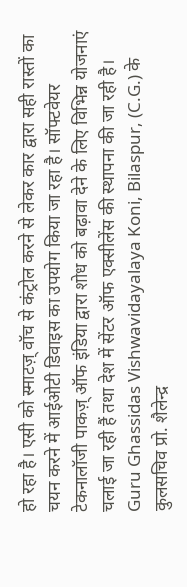हो रहा है। एसी को स्माटज़् वॉच से कंट्रोल करने से लेकर कार द्वारा सही रास्तों का चयन करने में आईओटी डिवाइस का उपयोग किया जा रहा है। सॉफ्टवेयर टेकनालॉजी पाकज़् ऑफ इंडिया द्वारा शोध को बढ़ावा देने के लिए विभिन्न योजनाएं चलाई जा रही हैं तथा देश में सेंटर ऑफ एक्सीलेंस की स्थापना की जा रही है।
Guru Ghassidas Vishwavidayalaya Koni, Bilaspur, (C.G.) के कुलसचिव प्रो. शैलेन्द्र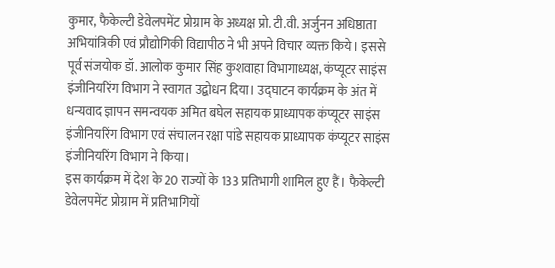कुमार, फैकेल्टी डेवेलपमेंट प्रोग्राम के अध्यक्ष प्रो. टी.वी. अर्जुनन अधिष्ठाता अभियांत्रिकी एवं प्रौद्योगिकी विद्यापीठ ने भी अपने विचार व्यक्त किये। इससे पूर्व संजयोक डॉ. आलोक कुमार सिंह कुशवाहा विभागाध्यक्ष, कंप्यूटर साइंस इंजीनियरिंग विभाग ने स्वागत उद्बोधन दिया। उद्घाटन कार्यक्रम के अंत में धन्यवाद ज्ञापन समन्वयक अमित बघेल सहायक प्राध्यापक कंप्यूटर साइंस इंजीनियरिंग विभाग एवं संचालन रक्षा पांडे सहायक प्राध्यापक कंप्यूटर साइंस इंजीनियरिंग विभाग ने किया।
इस कार्यक्रम में देश के 20 राज्यों के 133 प्रतिभागी शामिल हुए हैं। फैकेल्टी डेवेलपमेंट प्रोग्राम में प्रतिभागियों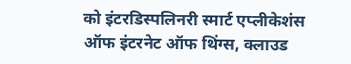को इंटरडिस्पलिनरी स्मार्ट एप्लीकेशंस ऑफ इंटरनेट ऑफ थिंग्स, क्लाउड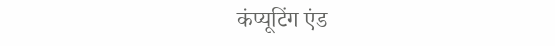कंप्यूटिंग एंड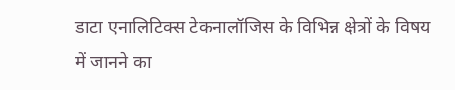डाटा एनालिटिक्स टेकनालॉजिस के विभिन्न क्षेत्रों के विषय में जानने का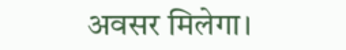अवसर मिलेगा।